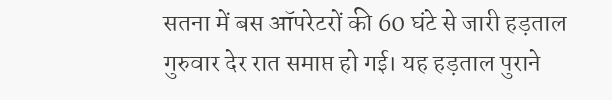सतना में बस ऑपरेटरों की 60 घंटे से जारी हड़ताल गुरुवार देर रात समाप्त हो गई। यह हड़ताल पुराने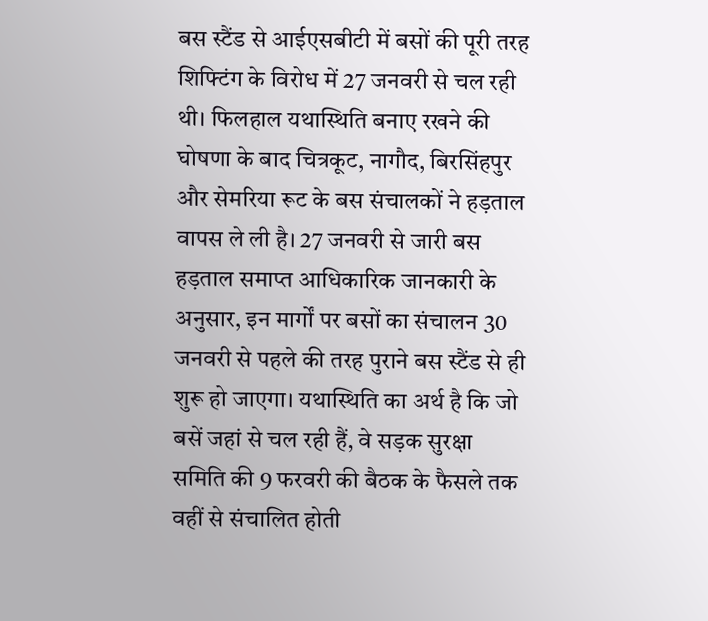बस स्टैंड से आईएसबीटी में बसों की पूरी तरह शिफ्टिंग के विरोध में 27 जनवरी से चल रही थी। फिलहाल यथास्थिति बनाए रखने की घोषणा के बाद चित्रकूट, नागौद, बिरसिंहपुर और सेमरिया रूट के बस संचालकों ने हड़ताल वापस ले ली है। 27 जनवरी से जारी बस हड़ताल समाप्त आधिकारिक जानकारी के अनुसार, इन मार्गों पर बसों का संचालन 30 जनवरी से पहले की तरह पुराने बस स्टैंड से ही शुरू हो जाएगा। यथास्थिति का अर्थ है कि जो बसें जहां से चल रही हैं, वे सड़क सुरक्षा समिति की 9 फरवरी की बैठक के फैसले तक वहीं से संचालित होती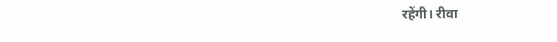रहेंगी। रीवा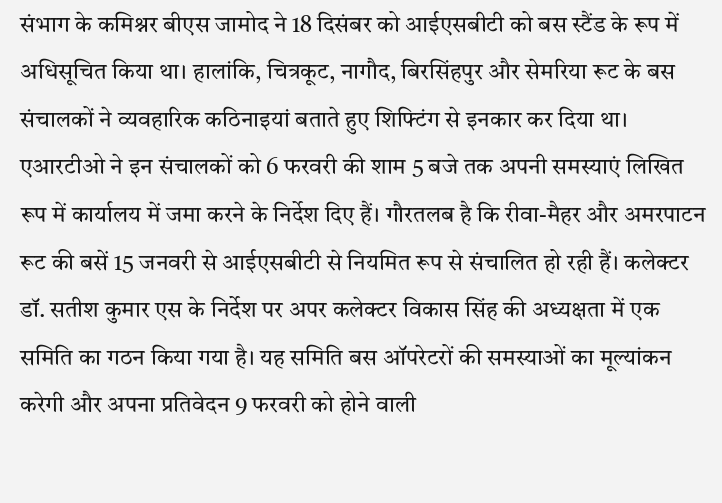संभाग के कमिश्नर बीएस जामोद ने 18 दिसंबर को आईएसबीटी को बस स्टैंड के रूप में अधिसूचित किया था। हालांकि, चित्रकूट, नागौद, बिरसिंहपुर और सेमरिया रूट के बस संचालकों ने व्यवहारिक कठिनाइयां बताते हुए शिफ्टिंग से इनकार कर दिया था। एआरटीओ ने इन संचालकों को 6 फरवरी की शाम 5 बजे तक अपनी समस्याएं लिखित रूप में कार्यालय में जमा करने के निर्देश दिए हैं। गौरतलब है कि रीवा-मैहर और अमरपाटन रूट की बसें 15 जनवरी से आईएसबीटी से नियमित रूप से संचालित हो रही हैं। कलेक्टर डॉ. सतीश कुमार एस के निर्देश पर अपर कलेक्टर विकास सिंह की अध्यक्षता में एक समिति का गठन किया गया है। यह समिति बस ऑपरेटरों की समस्याओं का मूल्यांकन करेगी और अपना प्रतिवेदन 9 फरवरी को होने वाली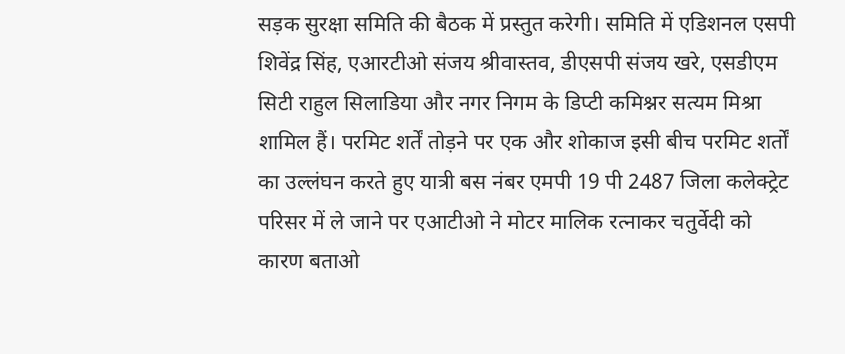सड़क सुरक्षा समिति की बैठक में प्रस्तुत करेगी। समिति में एडिशनल एसपी शिवेंद्र सिंह, एआरटीओ संजय श्रीवास्तव, डीएसपी संजय खरे, एसडीएम सिटी राहुल सिलाडिया और नगर निगम के डिप्टी कमिश्नर सत्यम मिश्रा शामिल हैं। परमिट शर्तें तोड़ने पर एक और शोकाज इसी बीच परमिट शर्तों का उल्लंघन करते हुए यात्री बस नंबर एमपी 19 पी 2487 जिला कलेक्ट्रेट परिसर में ले जाने पर एआटीओ ने मोटर मालिक रत्नाकर चतुर्वेदी को कारण बताओ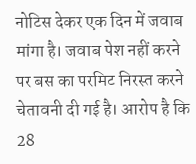नोटिस देकर एक दिन में जवाब मांगा है। जवाब पेश नहीं करने पर बस का परमिट निरस्त करने चेतावनी दी गई है। आरोप है कि 28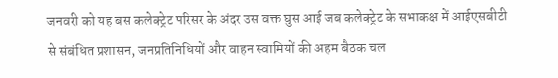जनवरी को यह बस कलेक्ट्रेट परिसर के अंदर उस वक्त घुस आई जब कलेक्ट्रेट के सभाकक्ष में आईएसबीटी से संबंधित प्रशासन, जनप्रतिनिधियों और वाहन स्वामियों की अहम बैठक चल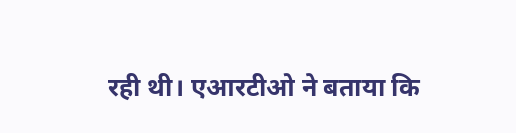रही थी। एआरटीओ ने बताया कि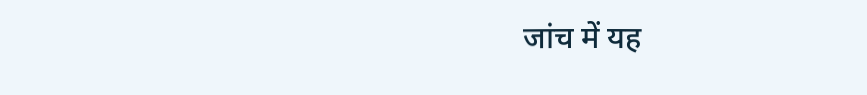जांच में यह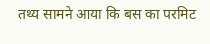तथ्य सामने आया कि बस का परमिट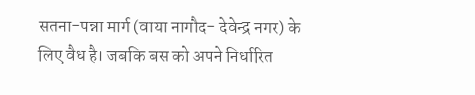सतना-पन्ना मार्ग (वाया नागौद- देवेन्द्र नगर) के लिए वैध है। जबकि बस को अपने निर्धारित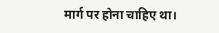मार्ग पर होना चाहिए था।